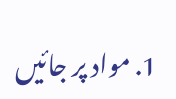1. مواد پر جائیں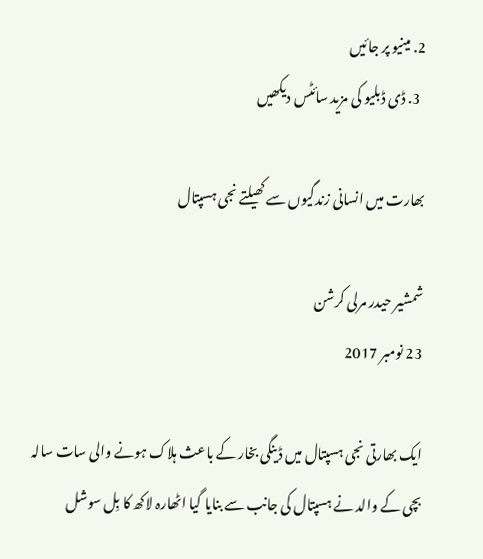2. مینیو پر جائیں
  3. ڈی ڈبلیو کی مزید سائٹس دیکھیں

بھارت میں انسانی زندگیوں سے کھیلتے نجی ہسپتال

شمشیر حیدر مرلی کرشن
23 نومبر 2017

ایک بھارتی نجی ہسپتال میں ڈینگی بخار کے باعث ہلاک ہونے والی سات سالہ بچی کے والد نے ہسپتال کی جانب سے بنایا گیا اٹھارہ لاکھ کا بِل سوشل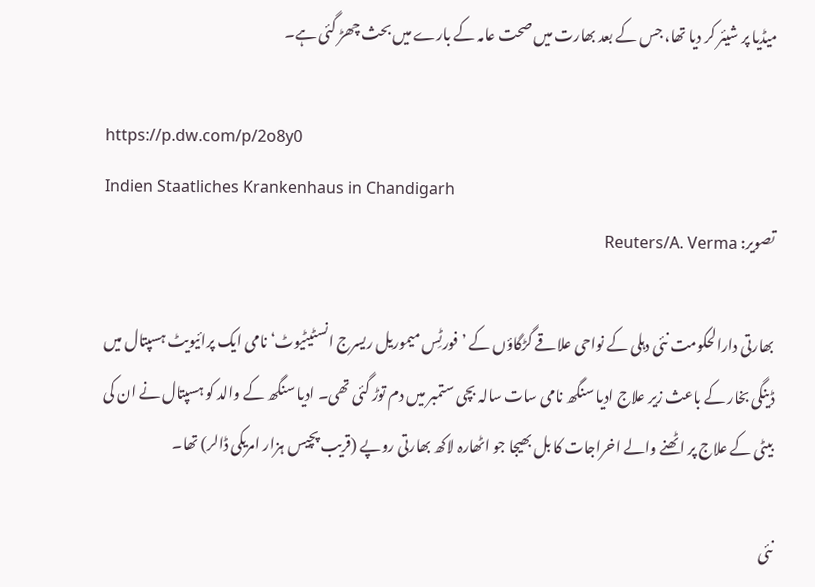میڈیا پر شیئر کر دیا تھا، جس کے بعد بھارت میں صحت عامہ کے بارے میں بحث چھڑ گئی ہے۔

https://p.dw.com/p/2o8y0
Indien Staatliches Krankenhaus in Chandigarh
تصویر: Reuters/A. Verma

بھارتی دارالحکومت نئی دہلی کے نواحی علاقے گڑگاؤں کے ’فورٹِس میموریل ریسرج انسٹیٹیوٹ‘ نامی ایک پرائیویٹ ہسپتال میں ڈینگی بخار کے باعث زیر علاج ادیا سنگھ نامی سات سالہ بچی ستمبر میں دم توڑ گئی تھی۔ ادیا سنگھ کے والد کو ہسپتال نے ان کی بیٹی کے علاج پر اٹھنے والے اخراجات کا بل بھیجا جو اٹھارہ لاکھ بھارتی روپے (قریب پچیس ہزار امریکی ڈالر) تھا۔

نئی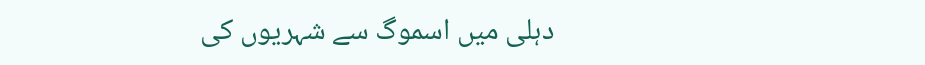دہلی میں اسموگ سے شہریوں کی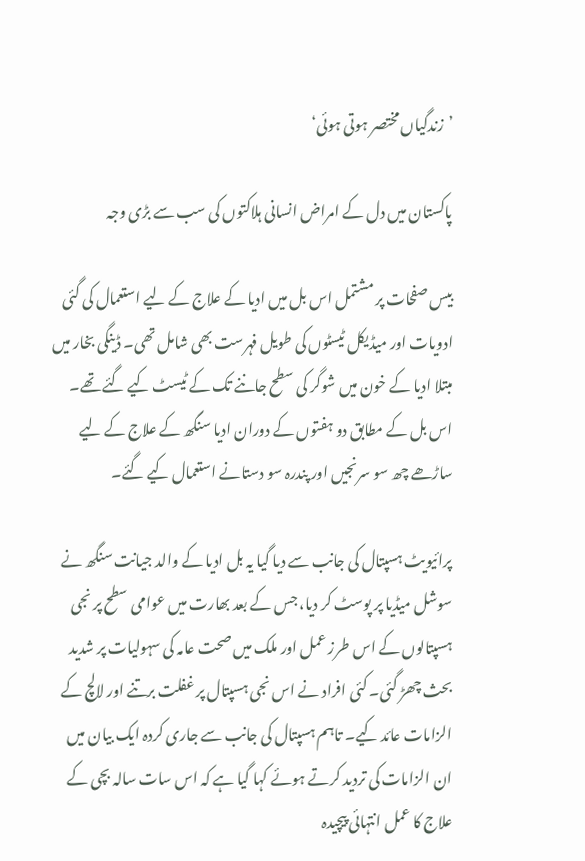’زندگیاں مختصر ہوتی ہوئی‘

پاکستان میں دل کے امراض انسانی ہلاکتوں کی سب سے بڑی وجہ

بیس صفحات پر مشتمل اس بل میں ادیا کے علاج کے لیے استعمال کی گئی ادویات اور میڈیکل ٹیسٹوں کی طویل فہرست بھی شامل تھی۔ ڈینگی بخار میں مبتلا ادیا کے خون میں شوگر کی سطح جاننے تک کے ٹیسٹ کیے گئے تھے۔ اس بل کے مطابق دو ہفتوں کے دوران ادیا سنگھ کے علاج کے لیے ساڑھے چھ سو سرنجیں اور پندرہ سو دستانے استعمال کیے گئے۔

پرائیویٹ ہسپتال کی جانب سے دیا گیا یہ بل ادیا کے والد جیانت سنگھ نے سوشل میڈیا پر پوسٹ کر دیا، جس کے بعد بھارت میں عوامی سطح پر نجی ہسپتالوں کے اس طرز عمل اور ملک میں صحت عامہ کی سہولیات پر شدید بحث چھڑ گئی۔ کئی افراد نے اس نجی ہسپتال پر غفلت برتنے اور لالچ کے الزامات عائد کیے۔ تاہم ہسپتال کی جانب سے جاری کردہ ایک بیان میں ان الزامات کی تردید کرتے ہوئے کہا گیا ہے کہ اس سات سالہ بچی کے علاج کا عمل انتہائی پیچیدہ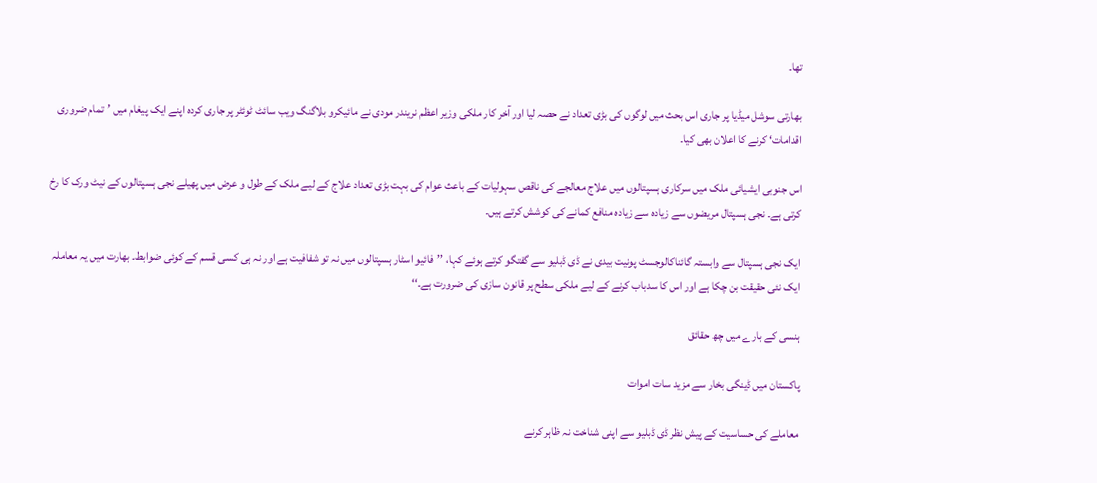تھا۔

بھارتی سوشل میڈیا پر جاری اس بحث میں لوگوں کی بڑی تعداد نے حصہ لیا اور آخر کار ملکی وزیر اعظم نریندر مودی نے مائیکرو بلاگنگ ویب سائٹ ٹوئٹر پر جاری کردہ اپنے ایک پیغام میں ’تمام ضروری اقدامات‘ کرنے کا اعلان بھی کیا۔

اس جنوبی ایشیائی ملک میں سرکاری ہسپتالوں میں علاج معالجے کی ناقص سہولیات کے باعث عوام کی بہت بڑی تعداد علاج کے لیے ملک کے طول و عرض میں پھیلے نجی ہسپتالوں کے نیٹ ورک کا رخ کرتی ہے۔ نجی ہسپتال مریضوں سے زیادہ سے زیادہ منافع کمانے کی کوشش کرتے ہیں۔

ایک نجی ہسپتال سے وابستہ گائناکالوجسٹ پونیت بیدی نے ڈی ڈبلیو سے گفتگو کرتے ہوئے کہا، ’’فائیو اسٹار ہسپتالوں میں نہ تو شفافیت ہے اور نہ ہی کسی قسم کے کوئی ضوابط۔ بھارت میں یہ معاملہ ایک نئی حقیقت بن چکا ہے اور اس کا سدباب کرنے کے لیے ملکی سطح پر قانون سازی کی ضرورت ہے۔‘‘

ہنسی کے بارے میں چھ حقائق

پاکستان میں ڈینگی بخار سے مزید سات اموات

معاملے کی حساسیت کے پیش نظر ڈی ڈبلیو سے اپنی شناخت نہ ظاہر کرنے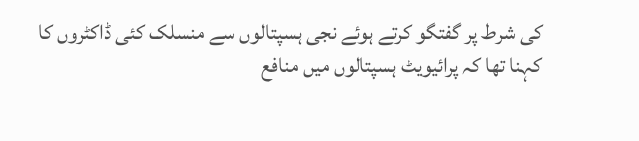کی شرط پر گفتگو کرتے ہوئے نجی ہسپتالوں سے منسلک کئی ڈاکٹروں کا کہنا تھا کہ پرائیویٹ ہسپتالوں میں منافع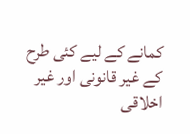کمانے کے لیے کئی طرح کے غیر قانونی اور غیر اخلاقی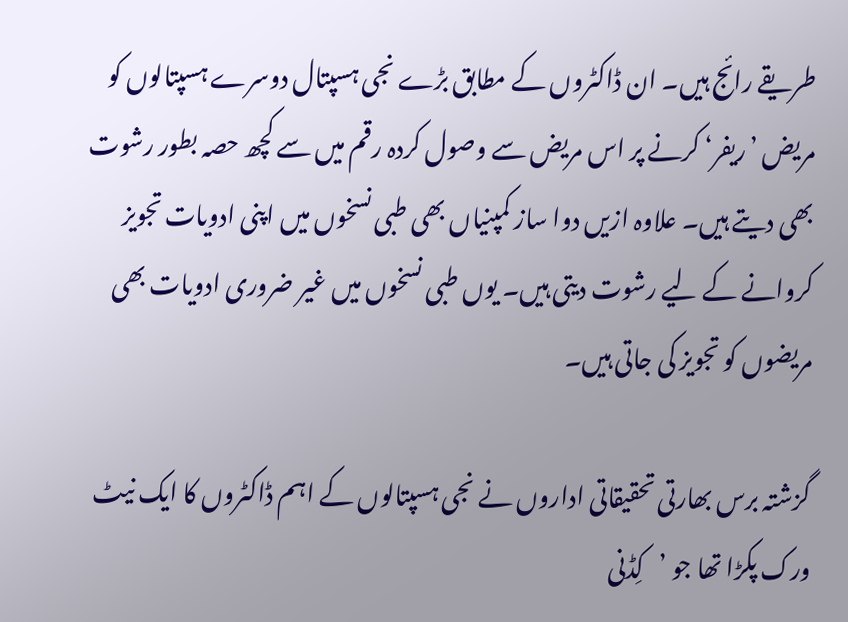طریقے رائج ہیں۔ ان ڈاکٹروں کے مطابق بڑے نجی ہسپتال دوسرے ہسپتالوں کو مریض ’ریفر‘ کرنے پر اس مریض سے وصول کردہ رقم میں سے کچھ حصہ بطور رشوت بھی دیتے ہیں۔ علاوہ ازیں دوا ساز کمپنیاں بھی طبی نسخوں میں اپنی ادویات تجویز کروانے کے لیے رشوت دیتی ہیں۔ یوں طبی نسخوں میں غیر ضروری ادویات بھی مریضوں کو تجویز کی جاتی ہیں۔

گزشتہ برس بھارتی تحقیقاتی اداروں نے نجی ہسپتالوں کے اہم ڈاکٹروں کا ایک نیٹ ورک پکڑا تھا جو ’کِڈنی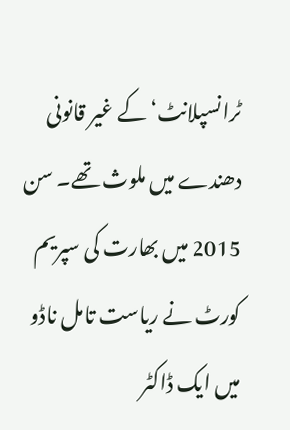ٹرانسپلانٹ‘ کے غیر قانونی دھندے میں ملوث تھے۔ سن 2015 میں بھارت کی سپریم کورٹ نے ریاست تامل ناڈو میں ایک ڈاکٹر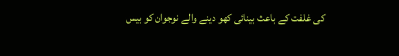کی غلفت کے باعث بینائی کھو دینے والے نوجوان کو بیس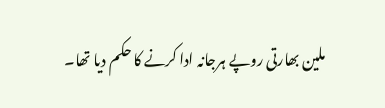ملین بھارتی روپے ہرجانہ ادا کرنے کا حکم دیا تھا۔